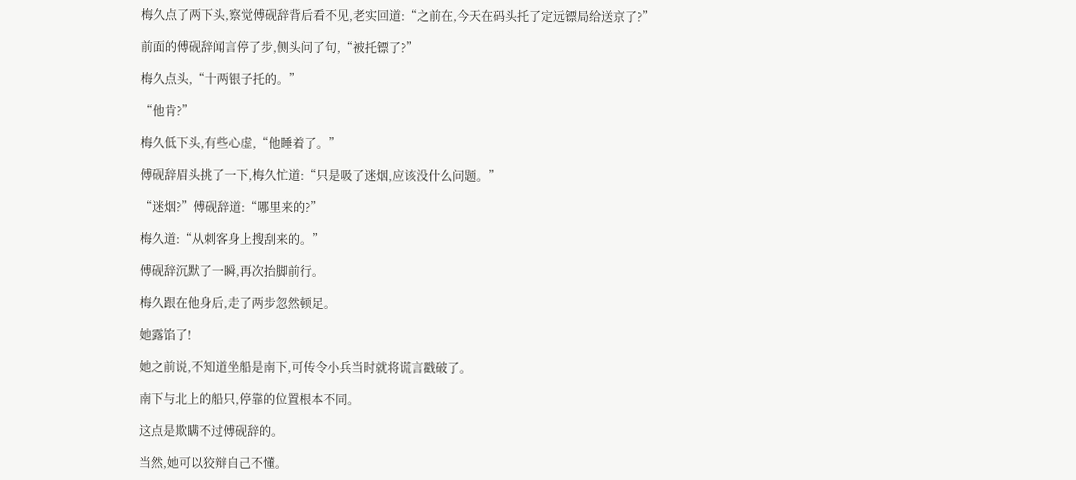梅久点了两下头,察觉傅砚辞背后看不见,老实回道:“之前在,今天在码头托了定远镖局给送京了?”

前面的傅砚辞闻言停了步,侧头问了句,“被托镖了?”

梅久点头,“十两银子托的。”

“他肯?”

梅久低下头,有些心虚,“他睡着了。”

傅砚辞眉头挑了一下,梅久忙道:“只是吸了迷烟,应该没什么问题。”

“迷烟?”傅砚辞道:“哪里来的?”

梅久道:“从刺客身上搜刮来的。”

傅砚辞沉默了一瞬,再次抬脚前行。

梅久跟在他身后,走了两步忽然顿足。

她露馅了!

她之前说,不知道坐船是南下,可传令小兵当时就将谎言戳破了。

南下与北上的船只,停靠的位置根本不同。

这点是欺瞒不过傅砚辞的。

当然,她可以狡辩自己不懂。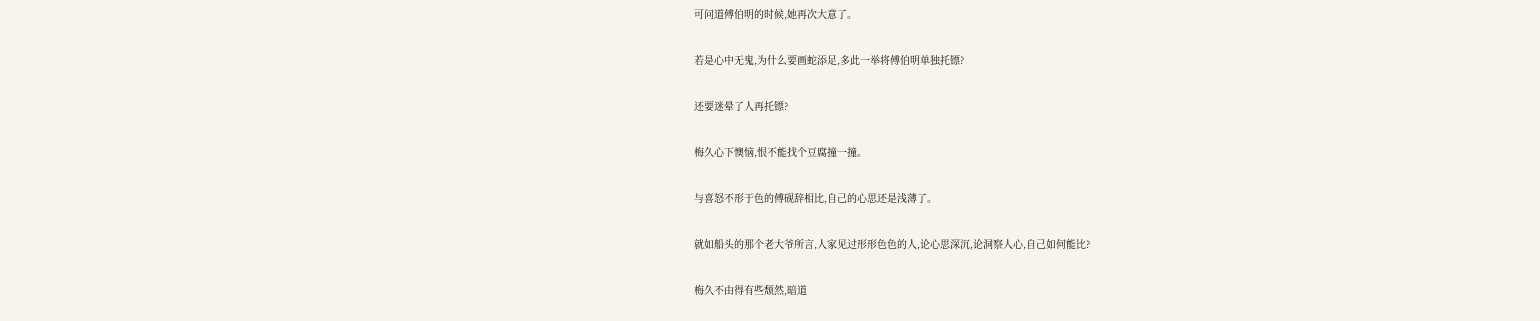可问道傅伯明的时候,她再次大意了。

若是心中无鬼,为什么要画蛇添足,多此一举将傅伯明单独托镖?

还要迷晕了人再托镖?

梅久心下懊恼,恨不能找个豆腐撞一撞。

与喜怒不形于色的傅砚辞相比,自己的心思还是浅薄了。

就如船头的那个老大爷所言,人家见过形形色色的人,论心思深沉,论洞察人心,自己如何能比?

梅久不由得有些颓然,暗道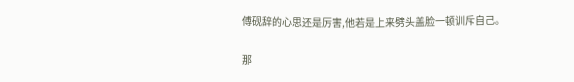傅砚辞的心思还是厉害,他若是上来劈头盖脸一顿训斥自己。

那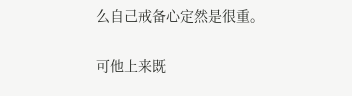么自己戒备心定然是很重。

可他上来既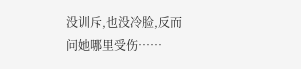没训斥,也没冷脸,反而问她哪里受伤……